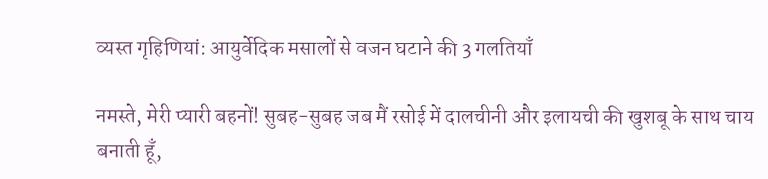व्यस्त गृहिणियां: आयुर्वेदिक मसालों से वजन घटाने की 3 गलतियाँ

नमस्ते, मेरी प्यारी बहनों! सुबह-सुबह जब मैं रसोई में दालचीनी और इलायची की खुशबू के साथ चाय बनाती हूँ,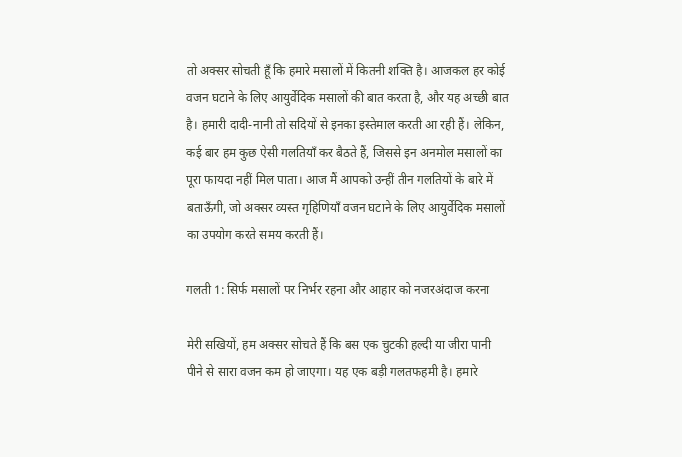तो अक्सर सोचती हूँ कि हमारे मसालों में कितनी शक्ति है। आजकल हर कोई वजन घटाने के लिए आयुर्वेदिक मसालों की बात करता है, और यह अच्छी बात है। हमारी दादी-नानी तो सदियों से इनका इस्तेमाल करती आ रही हैं। लेकिन, कई बार हम कुछ ऐसी गलतियाँ कर बैठते हैं, जिससे इन अनमोल मसालों का पूरा फायदा नहीं मिल पाता। आज मैं आपको उन्हीं तीन गलतियों के बारे में बताऊँगी, जो अक्सर व्यस्त गृहिणियाँ वजन घटाने के लिए आयुर्वेदिक मसालों का उपयोग करते समय करती हैं।

गलती 1: सिर्फ मसालों पर निर्भर रहना और आहार को नजरअंदाज करना

मेरी सखियों, हम अक्सर सोचते हैं कि बस एक चुटकी हल्दी या जीरा पानी पीने से सारा वजन कम हो जाएगा। यह एक बड़ी गलतफहमी है। हमारे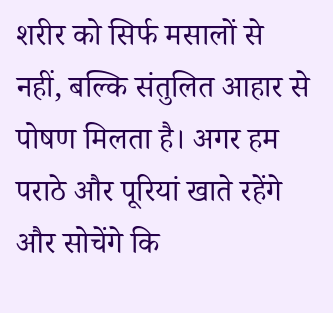शरीर को सिर्फ मसालों से नहीं, बल्कि संतुलित आहार से पोषण मिलता है। अगर हम पराठे और पूरियां खाते रहेंगे और सोचेंगे कि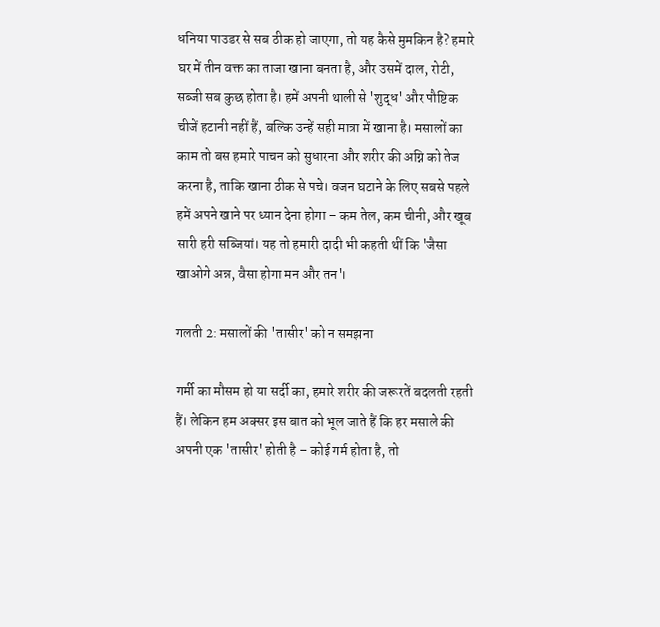धनिया पाउडर से सब ठीक हो जाएगा, तो यह कैसे मुमकिन है? हमारे घर में तीन वक्त का ताजा खाना बनता है, और उसमें दाल, रोटी, सब्जी सब कुछ होता है। हमें अपनी थाली से 'शुद्ध' और पौष्टिक चीजें हटानी नहीं हैं, बल्कि उन्हें सही मात्रा में खाना है। मसालों का काम तो बस हमारे पाचन को सुधारना और शरीर की अग्नि को तेज करना है, ताकि खाना ठीक से पचे। वजन घटाने के लिए सबसे पहले हमें अपने खाने पर ध्यान देना होगा – कम तेल, कम चीनी, और खूब सारी हरी सब्जियां। यह तो हमारी दादी भी कहती थीं कि 'जैसा खाओगे अन्न, वैसा होगा मन और तन'।

गलती 2: मसालों की 'तासीर' को न समझना

गर्मी का मौसम हो या सर्दी का, हमारे शरीर की जरूरतें बदलती रहती हैं। लेकिन हम अक्सर इस बात को भूल जाते हैं कि हर मसाले की अपनी एक 'तासीर' होती है – कोई गर्म होता है, तो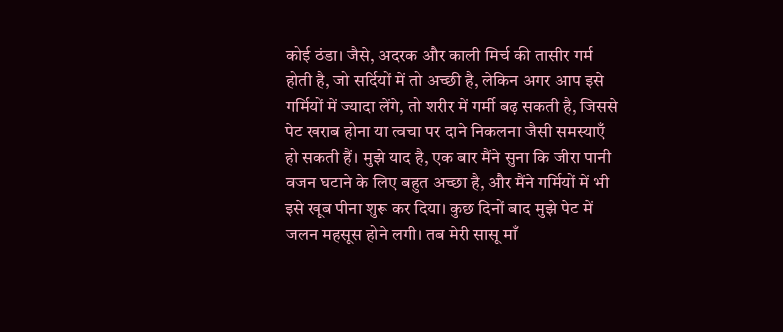कोई ठंडा। जैसे, अदरक और काली मिर्च की तासीर गर्म होती है, जो सर्दियों में तो अच्छी है, लेकिन अगर आप इसे गर्मियों में ज्यादा लेंगे, तो शरीर में गर्मी बढ़ सकती है, जिससे पेट खराब होना या त्वचा पर दाने निकलना जैसी समस्याएँ हो सकती हैं। मुझे याद है, एक बार मैंने सुना कि जीरा पानी वजन घटाने के लिए बहुत अच्छा है, और मैंने गर्मियों में भी इसे खूब पीना शुरू कर दिया। कुछ दिनों बाद मुझे पेट में जलन महसूस होने लगी। तब मेरी सासू माँ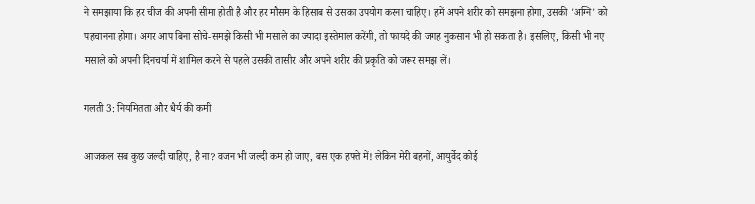ने समझाया कि हर चीज की अपनी सीमा होती है और हर मौसम के हिसाब से उसका उपयोग करना चाहिए। हमें अपने शरीर को समझना होगा, उसकी 'अग्नि' को पहचानना होगा। अगर आप बिना सोचे-समझे किसी भी मसाले का ज्यादा इस्तेमाल करेंगी, तो फायदे की जगह नुकसान भी हो सकता है। इसलिए, किसी भी नए मसाले को अपनी दिनचर्या में शामिल करने से पहले उसकी तासीर और अपने शरीर की प्रकृति को जरूर समझ लें।

गलती 3: नियमितता और धैर्य की कमी

आजकल सब कुछ जल्दी चाहिए, है ना? वजन भी जल्दी कम हो जाए, बस एक हफ्ते में! लेकिन मेरी बहनों, आयुर्वेद कोई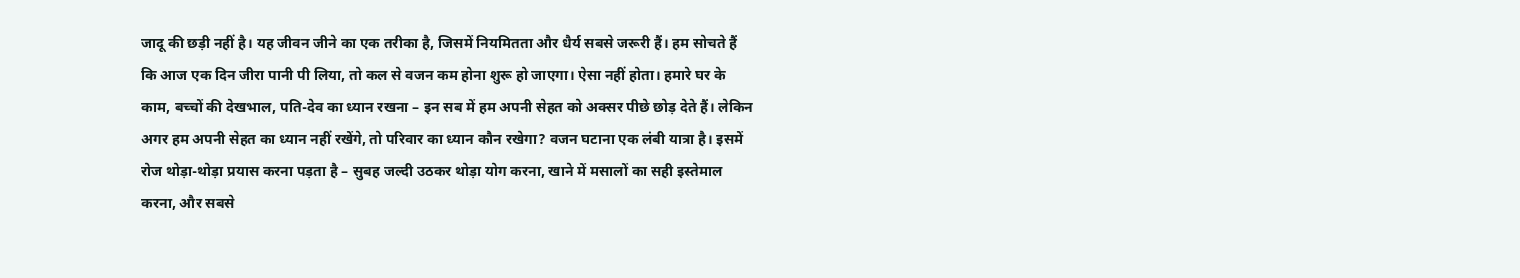जादू की छड़ी नहीं है। यह जीवन जीने का एक तरीका है, जिसमें नियमितता और धैर्य सबसे जरूरी हैं। हम सोचते हैं कि आज एक दिन जीरा पानी पी लिया, तो कल से वजन कम होना शुरू हो जाएगा। ऐसा नहीं होता। हमारे घर के काम, बच्चों की देखभाल, पति-देव का ध्यान रखना – इन सब में हम अपनी सेहत को अक्सर पीछे छोड़ देते हैं। लेकिन अगर हम अपनी सेहत का ध्यान नहीं रखेंगे, तो परिवार का ध्यान कौन रखेगा? वजन घटाना एक लंबी यात्रा है। इसमें रोज थोड़ा-थोड़ा प्रयास करना पड़ता है – सुबह जल्दी उठकर थोड़ा योग करना, खाने में मसालों का सही इस्तेमाल करना, और सबसे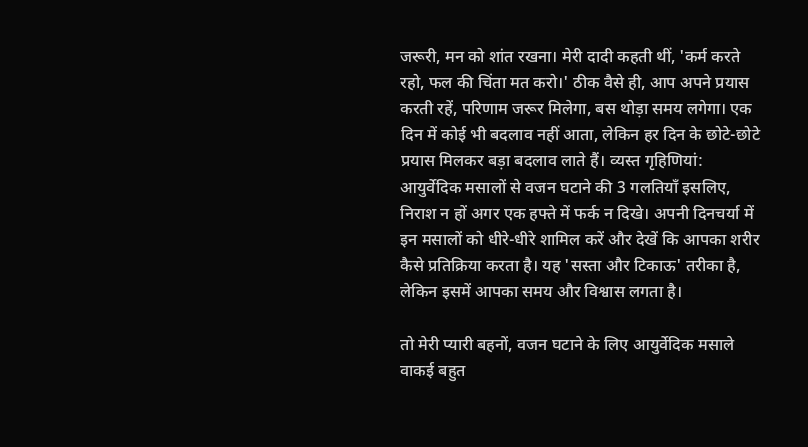जरूरी, मन को शांत रखना। मेरी दादी कहती थीं, 'कर्म करते रहो, फल की चिंता मत करो।' ठीक वैसे ही, आप अपने प्रयास करती रहें, परिणाम जरूर मिलेगा, बस थोड़ा समय लगेगा। एक दिन में कोई भी बदलाव नहीं आता, लेकिन हर दिन के छोटे-छोटे प्रयास मिलकर बड़ा बदलाव लाते हैं। व्यस्त गृहिणियां: आयुर्वेदिक मसालों से वजन घटाने की 3 गलतियाँ इसलिए, निराश न हों अगर एक हफ्ते में फर्क न दिखे। अपनी दिनचर्या में इन मसालों को धीरे-धीरे शामिल करें और देखें कि आपका शरीर कैसे प्रतिक्रिया करता है। यह 'सस्ता और टिकाऊ' तरीका है, लेकिन इसमें आपका समय और विश्वास लगता है।

तो मेरी प्यारी बहनों, वजन घटाने के लिए आयुर्वेदिक मसाले वाकई बहुत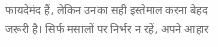फायदेमंद हैं, लेकिन उनका सही इस्तेमाल करना बेहद जरूरी है। सिर्फ मसालों पर निर्भर न रहें, अपने आहार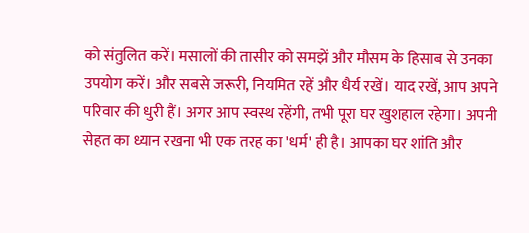को संतुलित करें। मसालों की तासीर को समझें और मौसम के हिसाब से उनका उपयोग करें। और सबसे जरूरी, नियमित रहें और धैर्य रखें। याद रखें, आप अपने परिवार की धुरी हैं। अगर आप स्वस्थ रहेंगी, तभी पूरा घर खुशहाल रहेगा। अपनी सेहत का ध्यान रखना भी एक तरह का 'धर्म' ही है। आपका घर शांति और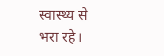स्वास्थ्य से भरा रहे।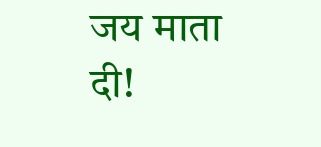जय माता दी!